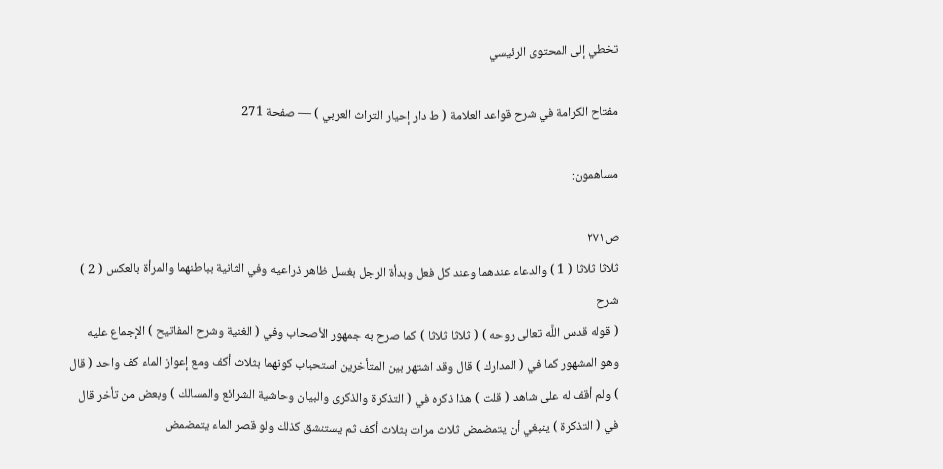تخطي إلى المحتوى الرئيسي

مفتاح الكرامة في شرح قواعد العلامة ( ط دار إحيار التراث العربي ) — صفحة 271

مساهمون:

ص٢٧١
ثلاثا ثلاثا ( 1 ) والدعاء عندهما وعند كل فعل وبدأة الرجل بغسل ظاهر ذراعيه وفي الثانية بباطنهما والمرأة بالعكس ( 2 )
شرح
( قوله قدس اللَّه تعالى روحه ) ( ثلاثا ثلاثا ) كما صرح به جمهور الأصحاب وفي ( الغنية وشرح المفاتيح ) الإجماع عليه وهو المشهور كما في ( المدارك ) قال وقد اشتهر بين المتأخرين استحباب كونهما بثلاث أكف ومع إعواز الماء كف واحد ( قال ) ولم أقف له على شاهد ( قلت ) هذا ذكره في ( التذكرة والذكرى والبيان وحاشية الشرائع والمسالك ) وبعض من تأخر قال في ( التذكرة ) ينبغي أن يتمضمض ثلاث مرات بثلاث أكف ثم يستنشق كذلك ولو قصر الماء يتمضمض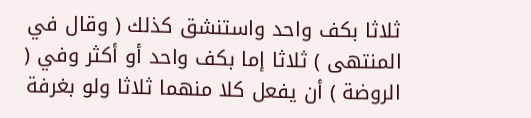ثلاثا بكف واحد واستنشق كذلك ( وقال في المنتهى ) ثلاثا إما بكف واحد أو أكثر وفي ( الروضة ) أن يفعل كلا منهما ثلاثا ولو بغرفة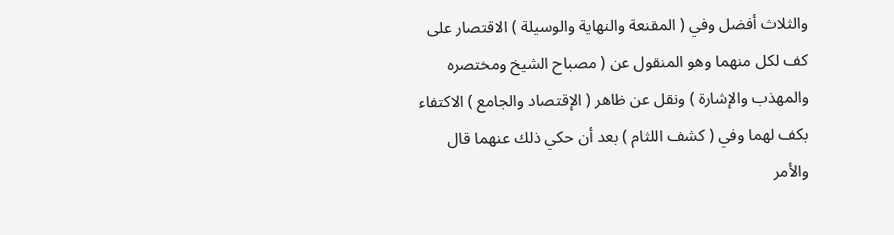والثلاث أفضل وفي ( المقنعة والنهاية والوسيلة ) الاقتصار على كف لكل منهما وهو المنقول عن ( مصباح الشيخ ومختصره والمهذب والإشارة ) ونقل عن ظاهر ( الإقتصاد والجامع ) الاكتفاء بكف لهما وفي ( كشف اللثام ) بعد أن حكي ذلك عنهما قال والأمر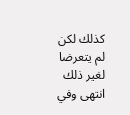كذلك لكن لم يتعرضا لغير ذلك انتهى وفي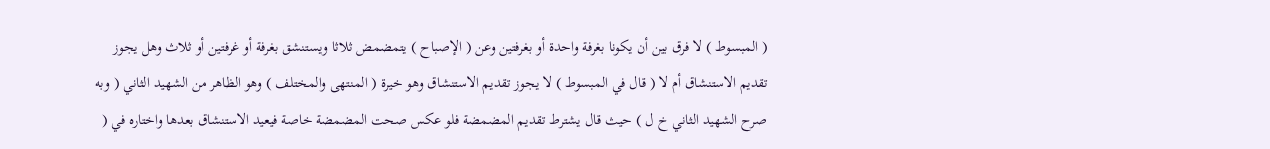( المبسوط ) لا فرق بين أن يكونا بغرفة واحدة أو بغرفتين وعن ( الإصباح ) يتمضمض ثلاثا ويستنشق بغرفة أو غرفتين أو ثلاث وهل يجوز تقديم الاستنشاق أم لا ( قال في المبسوط ) لا يجوز تقديم الاستنشاق وهو خيرة ( المنتهى والمختلف ) وهو الظاهر من الشهيد الثاني ( وبه صرح الشهيد الثاني خ ل ) حيث قال يشترط تقديم المضمضة فلو عكس صحت المضمضة خاصة فيعيد الاستنشاق بعدها واختاره في (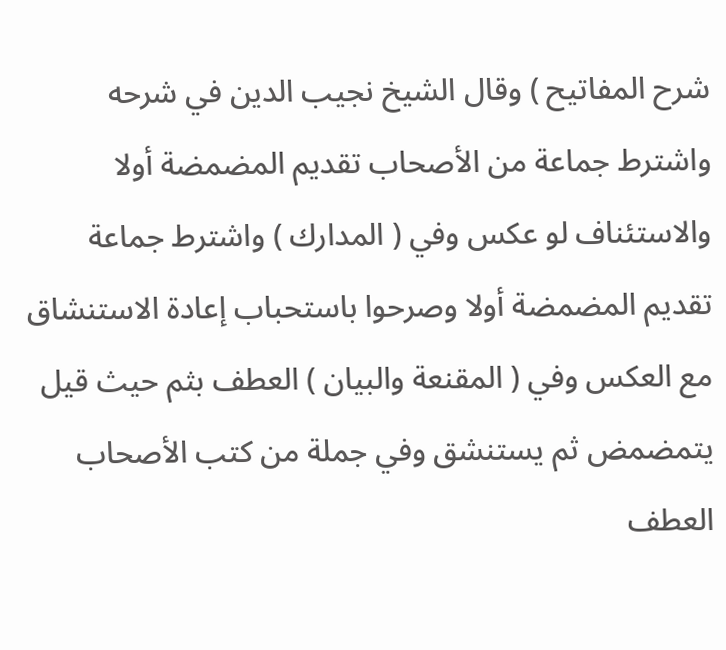شرح المفاتيح ) وقال الشيخ نجيب الدين في شرحه واشترط جماعة من الأصحاب تقديم المضمضة أولا والاستئناف لو عكس وفي ( المدارك ) واشترط جماعة تقديم المضمضة أولا وصرحوا باستحباب إعادة الاستنشاق مع العكس وفي ( المقنعة والبيان ) العطف بثم حيث قيل يتمضمض ثم يستنشق وفي جملة من كتب الأصحاب العطف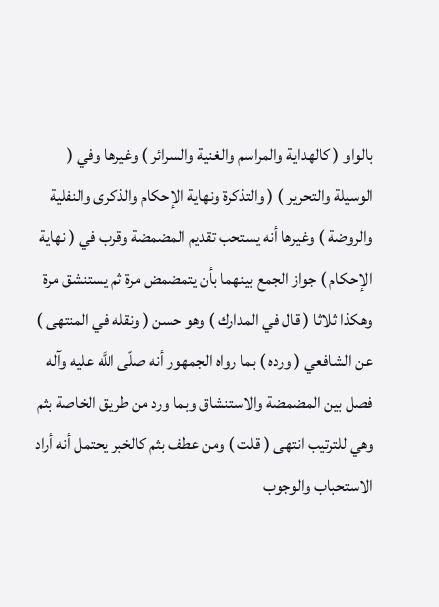بالواو ( كالهداية والمراسم والغنية والسرائر ) وغيرها وفي ( الوسيلة والتحرير ) ( والتذكرة ونهاية الإحكام والذكرى والنفلية والروضة ) وغيرها أنه يستحب تقديم المضمضة وقرب في ( نهاية الإحكام ) جواز الجمع بينهما بأن يتمضمض مرة ثم يستنشق مرة وهكذا ثلاثا ( قال في المدارك ) وهو حسن ( ونقله في المنتهى ) عن الشافعي ( ورده ) بما رواه الجمهور أنه صلّى اللَّه عليه وآله فصل بين المضمضة والاستنشاق وبما ورد من طريق الخاصة بثم وهي للترتيب انتهى ( قلت ) ومن عطف بثم كالخبر يحتمل أنه أراد الاستحباب والوجوب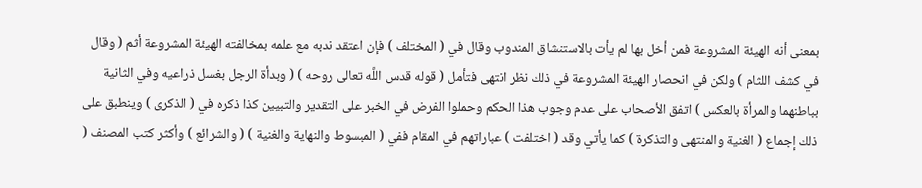بمعنى أنه الهيئة المشروعة فمن أخل بها لم يأت بالاستنشاق المندوب وقال في ( المختلف ) فإن اعتقد ندبه مع علمه بمخالفته الهيئة المشروعة أثم ( وقال في كشف اللثام ) ولكن في انحصار الهيئة المشروعة في ذلك نظر انتهى فتأمل ( قوله قدس اللَّه تعالى روحه ) ( وبدأة الرجل بغسل ذراعيه وفي الثانية بباطنهما والمرأة بالعكس ) اتفق الأصحاب على عدم وجوب هذا الحكم وحملوا الفرض في الخبر على التقدير والتبيين كذا ذكره في ( الذكرى ) وينطبق على ذلك إجماع ( الغنية والمنتهى والتذكرة ) كما يأتي وقد ( اختلفت ) عباراتهم في المقام ففي ( المبسوط والنهاية والغنية ) ( والشرائع ) وأكثر كتب المصنف (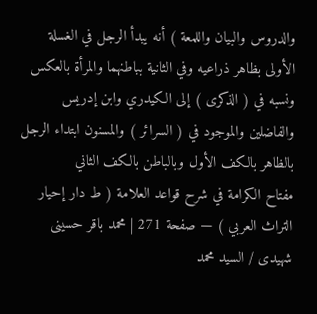والدروس والبيان واللمعة ) أنه يبدأ الرجل في الغسلة الأولى بظاهر ذراعيه وفي الثانية بباطنهما والمرأة بالعكس ونسبه في ( الذكرى ) إلى الكيدري وابن إدريس والفاضلين والموجود في ( السرائر ) والمسنون ابتداء الرجل بالظاهر بالكف الأول وبالباطن بالكف الثاني
مفتاح الكرامة في شرح قواعد العلامة ( ط دار إحيار التراث العربي ) — صفحة 271 | محمد باقر حسينى شهيدى / السيد محمد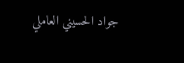جواد الحسيني العاملي